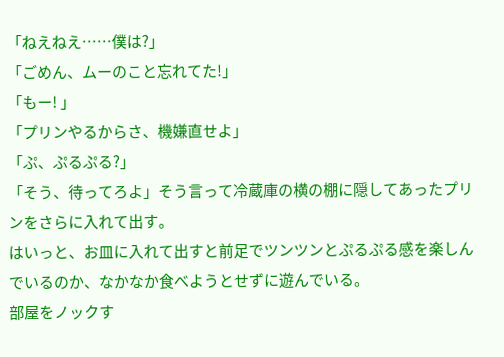「ねえねえ……僕は?」
「ごめん、ムーのこと忘れてた!」
「もー! 」
「プリンやるからさ、機嫌直せよ」
「ぷ、ぷるぷる?」
「そう、待ってろよ」そう言って冷蔵庫の横の棚に隠してあったプリンをさらに入れて出す。
はいっと、お皿に入れて出すと前足でツンツンとぷるぷる感を楽しんでいるのか、なかなか食べようとせずに遊んでいる。
部屋をノックす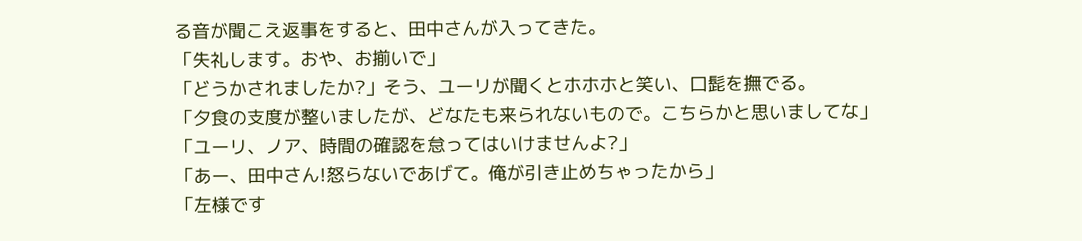る音が聞こえ返事をすると、田中さんが入ってきた。
「失礼します。おや、お揃いで」
「どうかされましたか?」そう、ユーリが聞くとホホホと笑い、口髭を撫でる。
「夕食の支度が整いましたが、どなたも来られないもので。こちらかと思いましてな」
「ユーリ、ノア、時間の確認を怠ってはいけませんよ?」
「あー、田中さん!怒らないであげて。俺が引き止めちゃったから」
「左様です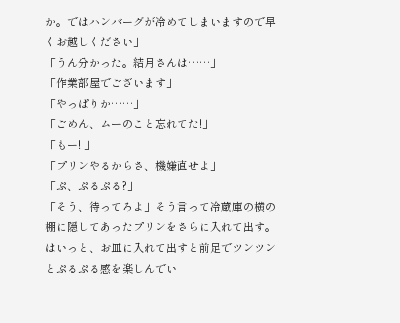か。ではハンバーグが冷めてしまいますので早くお越しください」
「うん分かった。結月さんは……」
「作業部屋でございます」
「やっぱりか……」
「ごめん、ムーのこと忘れてた!」
「もー! 」
「プリンやるからさ、機嫌直せよ」
「ぷ、ぷるぷる?」
「そう、待ってろよ」そう言って冷蔵庫の横の棚に隠してあったプリンをさらに入れて出す。
はいっと、お皿に入れて出すと前足でツンツンとぷるぷる感を楽しんでい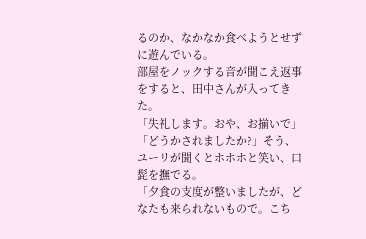るのか、なかなか食べようとせずに遊んでいる。
部屋をノックする音が聞こえ返事をすると、田中さんが入ってきた。
「失礼します。おや、お揃いで」
「どうかされましたか?」そう、ユーリが聞くとホホホと笑い、口髭を撫でる。
「夕食の支度が整いましたが、どなたも来られないもので。こち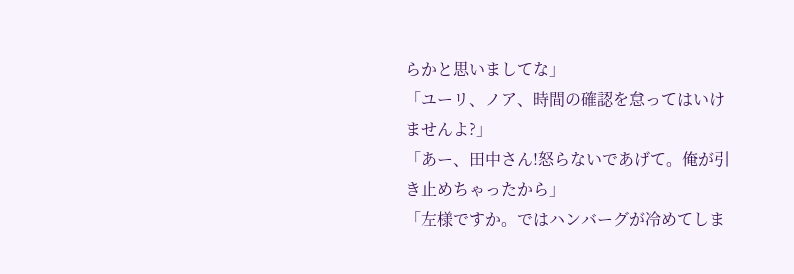らかと思いましてな」
「ユーリ、ノア、時間の確認を怠ってはいけませんよ?」
「あー、田中さん!怒らないであげて。俺が引き止めちゃったから」
「左様ですか。ではハンバーグが冷めてしま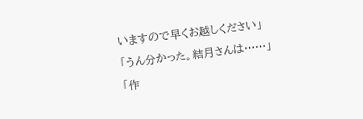いますので早くお越しください」
「うん分かった。結月さんは……」
「作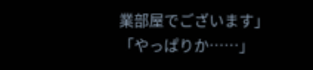業部屋でございます」
「やっぱりか……」